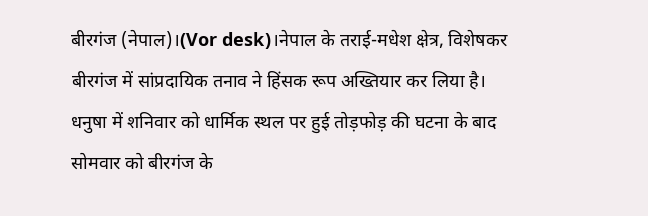बीरगंज (नेपाल)।(Vor desk)।नेपाल के तराई-मधेश क्षेत्र, विशेषकर बीरगंज में सांप्रदायिक तनाव ने हिंसक रूप अख्तियार कर लिया है। धनुषा में शनिवार को धार्मिक स्थल पर हुई तोड़फोड़ की घटना के बाद सोमवार को बीरगंज के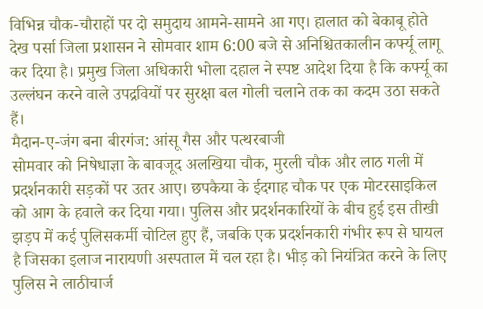विभिन्न चौक-चौराहों पर दो समुदाय आमने-सामने आ गए। हालात को बेकाबू होते देख पर्सा जिला प्रशासन ने सोमवार शाम 6:00 बजे से अनिश्चितकालीन कर्फ्यू लागू कर दिया है। प्रमुख जिला अधिकारी भोला दहाल ने स्पष्ट आदेश दिया है कि कर्फ्यू का उल्लंघन करने वाले उपद्रवियों पर सुरक्षा बल गोली चलाने तक का कदम उठा सकते हैं।
मैदान-ए-जंग बना बीरगंज: आंसू गैस और पत्थरबाजी
सोमवार को निषेधाज्ञा के बावजूद अलखिया चौक, मुरली चौक और लाठ गली में प्रदर्शनकारी सड़कों पर उतर आए। छपकैया के ईदगाह चौक पर एक मोटरसाइकिल को आग के हवाले कर दिया गया। पुलिस और प्रदर्शनकारियों के बीच हुई इस तीखी झड़प में कई पुलिसकर्मी चोटिल हुए हैं, जबकि एक प्रदर्शनकारी गंभीर रूप से घायल है जिसका इलाज नारायणी अस्पताल में चल रहा है। भीड़ को नियंत्रित करने के लिए पुलिस ने लाठीचार्ज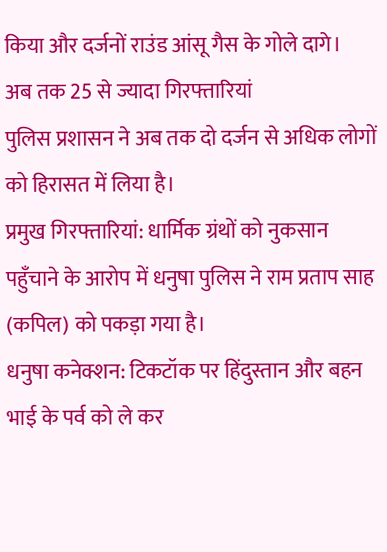किया और दर्जनों राउंड आंसू गैस के गोले दागे।
अब तक 25 से ज्यादा गिरफ्तारियां
पुलिस प्रशासन ने अब तक दो दर्जन से अधिक लोगों को हिरासत में लिया है।
प्रमुख गिरफ्तारियां: धार्मिक ग्रंथों को नुकसान पहुँचाने के आरोप में धनुषा पुलिस ने राम प्रताप साह (कपिल) को पकड़ा गया है।
धनुषा कनेक्शन: टिकटॉक पर हिंदुस्तान और बहन भाई के पर्व को ले कर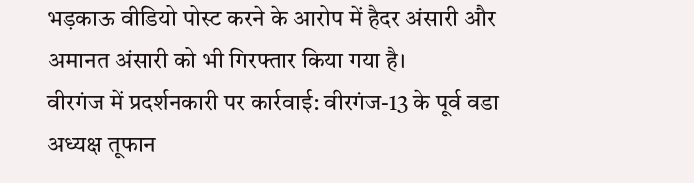भड़काऊ वीडियो पोस्ट करने के आरोप में हैदर अंसारी और अमानत अंसारी को भी गिरफ्तार किया गया है।
वीरगंज में प्रदर्शनकारी पर कार्रवाई: वीरगंज-13 के पूर्व वडा अध्यक्ष तूफान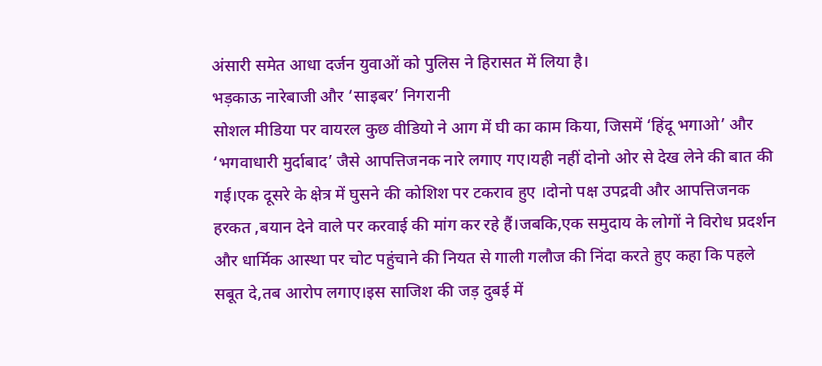अंसारी समेत आधा दर्जन युवाओं को पुलिस ने हिरासत में लिया है।
भड़काऊ नारेबाजी और ‘साइबर’ निगरानी
सोशल मीडिया पर वायरल कुछ वीडियो ने आग में घी का काम किया, जिसमें ‘हिंदू भगाओ’ और ‘भगवाधारी मुर्दाबाद’ जैसे आपत्तिजनक नारे लगाए गए।यही नहीं दोनो ओर से देख लेने की बात की गई।एक दूसरे के क्षेत्र में घुसने की कोशिश पर टकराव हुए ।दोनो पक्ष उपद्रवी और आपत्तिजनक हरकत ,बयान देने वाले पर करवाई की मांग कर रहे हैं।जबकि,एक समुदाय के लोगों ने विरोध प्रदर्शन और धार्मिक आस्था पर चोट पहुंचाने की नियत से गाली गलौज की निंदा करते हुए कहा कि पहले सबूत दे,तब आरोप लगाए।इस साजिश की जड़ दुबई में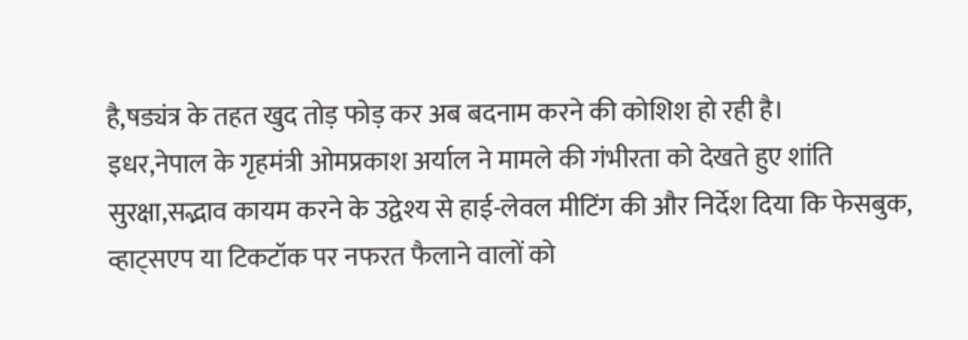है,षड्यंत्र के तहत खुद तोड़ फोड़ कर अब बदनाम करने की कोशिश हो रही है।
इधर,नेपाल के गृहमंत्री ओमप्रकाश अर्याल ने मामले की गंभीरता को देखते हुए शांति सुरक्षा,सद्भाव कायम करने के उद्वेश्य से हाई-लेवल मीटिंग की और निर्देश दिया कि फेसबुक, व्हाट्सएप या टिकटॉक पर नफरत फैलाने वालों को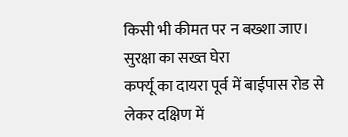किसी भी कीमत पर न बख्शा जाए।
सुरक्षा का सख्त घेरा
कर्फ्यू का दायरा पूर्व में बाईपास रोड से लेकर दक्षिण में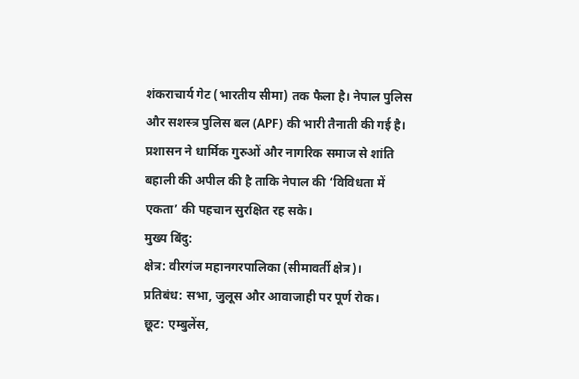शंकराचार्य गेट (भारतीय सीमा) तक फैला है। नेपाल पुलिस और सशस्त्र पुलिस बल (APF) की भारी तैनाती की गई है। प्रशासन ने धार्मिक गुरुओं और नागरिक समाज से शांति बहाली की अपील की है ताकि नेपाल की ‘विविधता में एकता’ की पहचान सुरक्षित रह सके।
मुख्य बिंदु:
क्षेत्र: वीरगंज महानगरपालिका (सीमावर्ती क्षेत्र)।
प्रतिबंध: सभा, जुलूस और आवाजाही पर पूर्ण रोक।
छूट: एम्बुलेंस,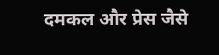दमकल और प्रेस जैसे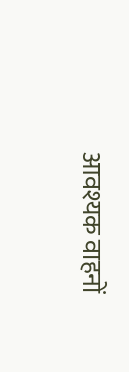आवश्यक वाहनों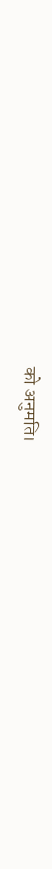को अनुमति।